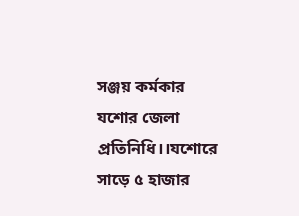সঞ্জয় কর্মকার যশোর জেলা প্রতিনিধি।।যশোরে সাড়ে ৫ হাজার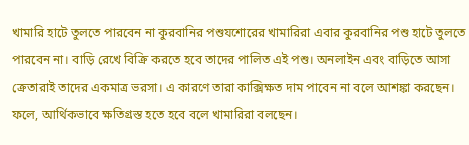খামারি হাটে তুলতে পারবেন না কুরবানির পশুযশোরের খামারিরা এবার কুরবানির পশু হাটে তুলতে পারবেন না। বাড়ি রেখে বিক্রি করতে হবে তাদের পালিত এই পশু। অনলাইন এবং বাড়িতে আসা ক্রেতারাই তাদের একমাত্র ভরসা। এ কারণে তারা কাক্সিক্ষত দাম পাবেন না বলে আশঙ্কা করছেন। ফলে, আর্থিকভাবে ক্ষতিগ্রস্ত হতে হবে বলে খামারিরা বলছেন।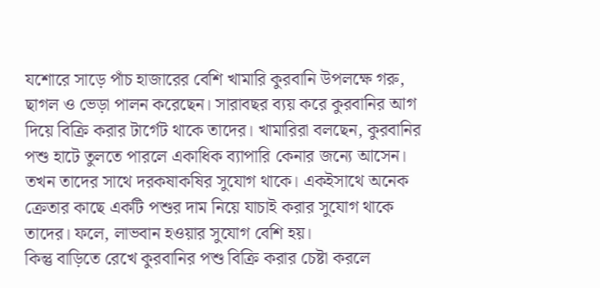যশোরে সাড়ে পাঁচ হাজারের বেশি খামারি কুরবানি উপলক্ষে গরু, ছাগল ও ভেড়া পালন করেছেন। সারাবছর ব্যয় করে কুরবানির আগ দিয়ে বিক্রি করার টার্গেট থাকে তাদের। খামারিরা বলছেন, কুরবানির পশু হাটে তুলতে পারলে একাধিক ব্যাপারি কেনার জন্যে আসেন। তখন তাদের সাথে দরকষাকষির সুযোগ থাকে। একইসাথে অনেক ক্রেতার কাছে একটি পশুর দাম নিয়ে যাচাই করার সুযোগ থাকে তাদের। ফলে, লাভবান হওয়ার সুযোগ বেশি হয়।
কিন্তু বাড়িতে রেখে কুরবানির পশু বিক্রি করার চেষ্টা করলে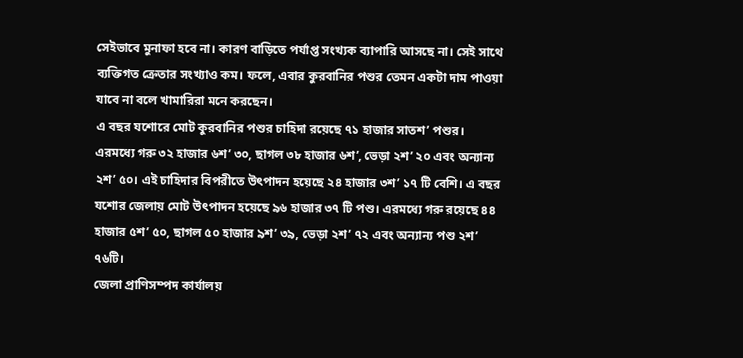সেইভাবে মুনাফা হবে না। কারণ বাড়িতে পর্যাপ্ত সংখ্যক ব্যাপারি আসছে না। সেই সাথে ব্যক্তিগত ক্রেতার সংখ্যাও কম। ফলে, এবার কুরবানির পশুর তেমন একটা দাম পাওয়া যাবে না বলে খামারিরা মনে করছেন।
এ বছর যশোরে মোট কুরবানির পশুর চাহিদা রয়েছে ৭১ হাজার সাতশ’ পশুর। এরমধ্যে গরু ৩২ হাজার ৬শ’ ৩০, ছাগল ৩৮ হাজার ৬শ’, ভেড়া ২শ’ ২০ এবং অন্যান্য ২শ’ ৫০। এই চাহিদার বিপরীতে উৎপাদন হয়েছে ২৪ হাজার ৩শ’ ১৭ টি বেশি। এ বছর যশোর জেলায় মোট উৎপাদন হয়েছে ৯৬ হাজার ৩৭ টি পশু। এরমধ্যে গরু রয়েছে ৪৪ হাজার ৫শ’ ৫০, ছাগল ৫০ হাজার ৯শ’ ৩৯, ভেড়া ২শ’ ৭২ এবং অন্যান্য পশু ২শ’ ৭৬টি।
জেলা প্রাণিসম্পদ কার্যালয়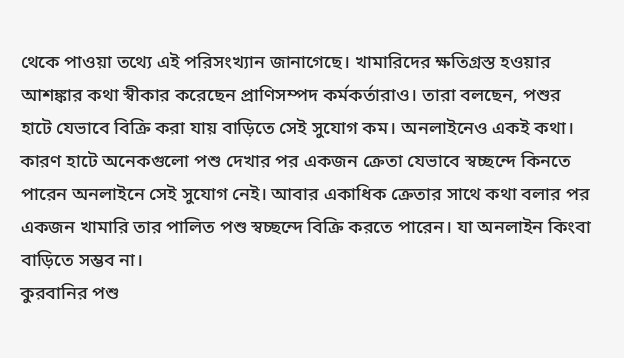থেকে পাওয়া তথ্যে এই পরিসংখ্যান জানাগেছে। খামারিদের ক্ষতিগ্রস্ত হওয়ার আশঙ্কার কথা স্বীকার করেছেন প্রাণিসম্পদ কর্মকর্তারাও। তারা বলছেন, পশুর হাটে যেভাবে বিক্রি করা যায় বাড়িতে সেই সুযোগ কম। অনলাইনেও একই কথা। কারণ হাটে অনেকগুলো পশু দেখার পর একজন ক্রেতা যেভাবে স্বচ্ছন্দে কিনতে পারেন অনলাইনে সেই সুযোগ নেই। আবার একাধিক ক্রেতার সাথে কথা বলার পর একজন খামারি তার পালিত পশু স্বচ্ছন্দে বিক্রি করতে পারেন। যা অনলাইন কিংবা বাড়িতে সম্ভব না।
কুরবানির পশু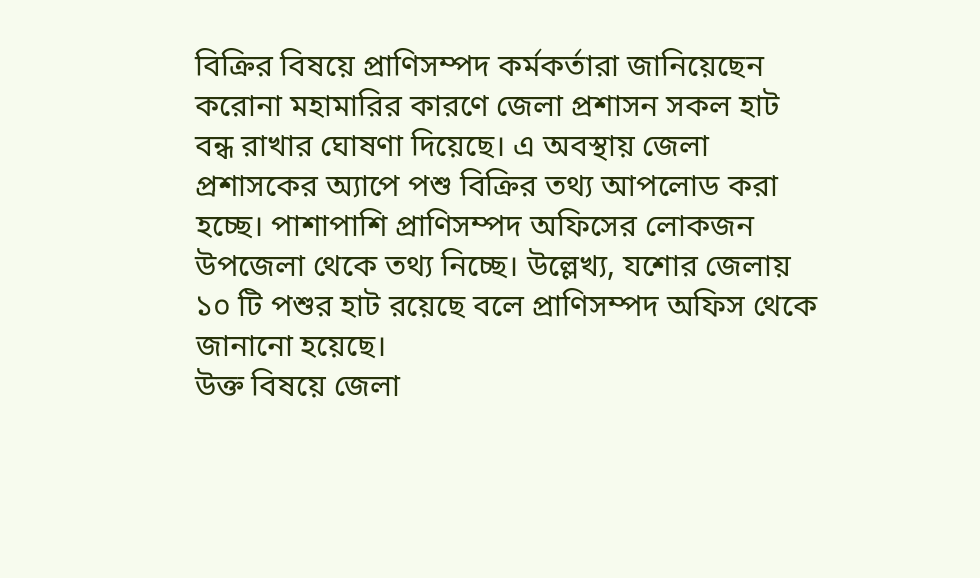বিক্রির বিষয়ে প্রাণিসম্পদ কর্মকর্তারা জানিয়েছেন করোনা মহামারির কারণে জেলা প্রশাসন সকল হাট বন্ধ রাখার ঘোষণা দিয়েছে। এ অবস্থায় জেলা প্রশাসকের অ্যাপে পশু বিক্রির তথ্য আপলোড করা হচ্ছে। পাশাপাশি প্রাণিসম্পদ অফিসের লোকজন উপজেলা থেকে তথ্য নিচ্ছে। উল্লেখ্য, যশোর জেলায় ১০ টি পশুর হাট রয়েছে বলে প্রাণিসম্পদ অফিস থেকে জানানো হয়েছে।
উক্ত বিষয়ে জেলা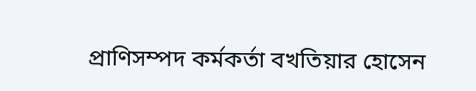প্রাণিসম্পদ কর্মকর্তা বখতিয়ার হোসেন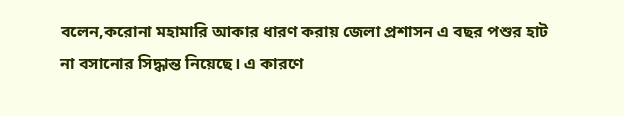বলেন,করোনা মহামারি আকার ধারণ করায় জেলা প্রশাসন এ বছর পশুর হাট না বসানোর সিদ্ধান্ত নিয়েছে। এ কারণে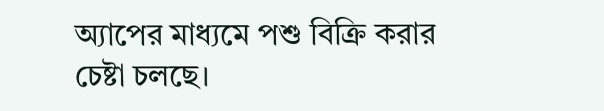অ্যাপের মাধ্যমে পশু বিক্রি করার চেষ্টা চলছে।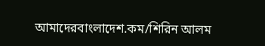আমাদেরবাংলাদেশ.কম/শিরিন আলম